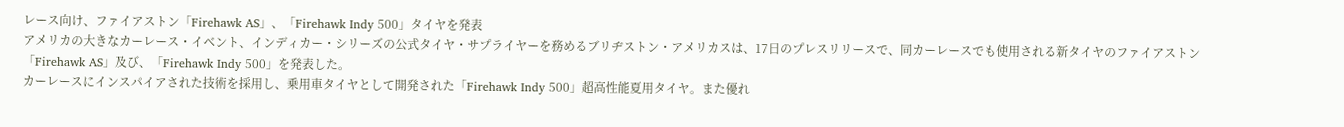レース向け、ファイアストン「Firehawk AS」、「Firehawk Indy 500」タイヤを発表
アメリカの大きなカーレース・イベント、インディカー・シリーズの公式タイヤ・サプライヤーを務めるブリヂストン・アメリカスは、17日のプレスリリースで、同カーレースでも使用される新タイヤのファイアストン「Firehawk AS」及び、「Firehawk Indy 500」を発表した。
カーレースにインスパイアされた技術を採用し、乗用車タイヤとして開発された「Firehawk Indy 500」超高性能夏用タイヤ。また優れ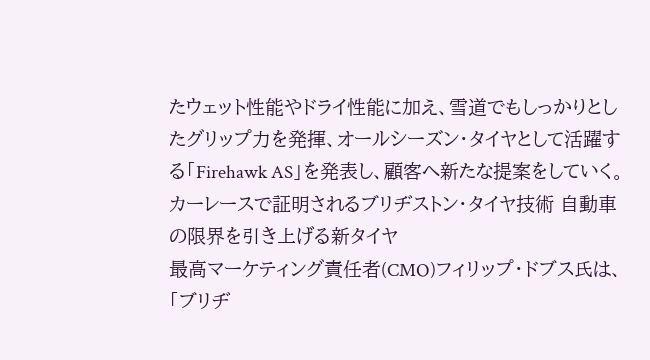たウェット性能やドライ性能に加え、雪道でもしっかりとしたグリップ力を発揮、オールシーズン・タイヤとして活躍する「Firehawk AS」を発表し、顧客へ新たな提案をしていく。
カーレースで証明されるブリヂストン・タイヤ技術 自動車の限界を引き上げる新タイヤ
最高マーケティング責任者(CMO)フィリップ・ドブス氏は、
「ブリヂ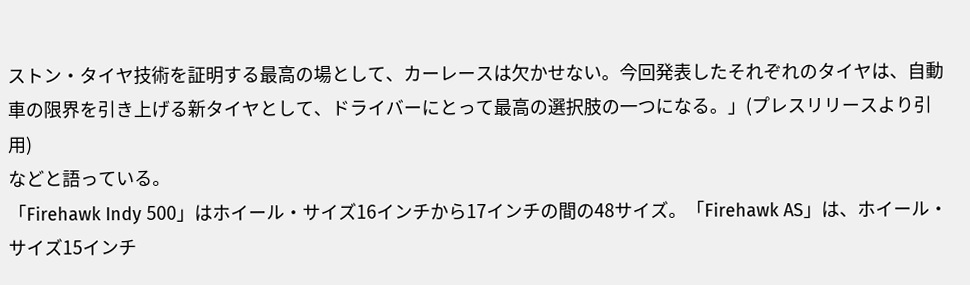ストン・タイヤ技術を証明する最高の場として、カーレースは欠かせない。今回発表したそれぞれのタイヤは、自動車の限界を引き上げる新タイヤとして、ドライバーにとって最高の選択肢の一つになる。」(プレスリリースより引用)
などと語っている。
「Firehawk Indy 500」はホイール・サイズ16インチから17インチの間の48サイズ。「Firehawk AS」は、ホイール・サイズ15インチ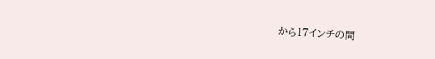から17インチの間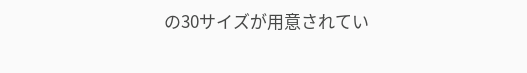の30サイズが用意されてい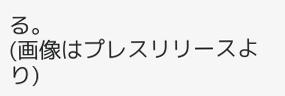る。
(画像はプレスリリースより)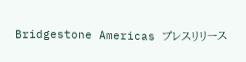Bridgestone Americas プレスリリース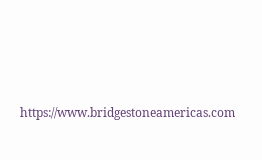https://www.bridgestoneamericas.com